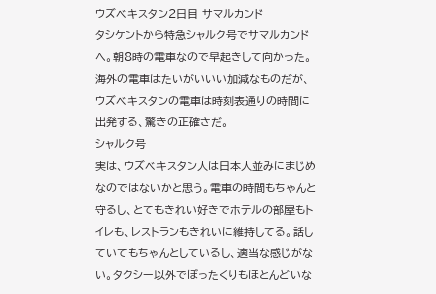ウズベキスタン2日目 サマルカンド
タシケントから特急シャルク号でサマルカンドへ。朝8時の電車なので早起きして向かった。海外の電車はたいがいいい加減なものだが、ウズベキスタンの電車は時刻表通りの時間に出発する、驚きの正確さだ。
シャルク号
実は、ウズベキスタン人は日本人並みにまじめなのではないかと思う。電車の時間もちゃんと守るし、とてもきれい好きでホテルの部屋もトイレも、レストランもきれいに維持してる。話していてもちゃんとしているし、適当な感じがない。タクシー以外でぼったくりもほとんどいな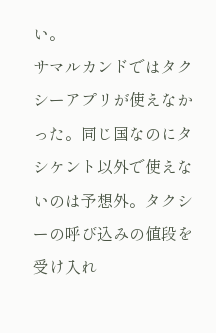い。
サマルカンドではタクシーアプリが使えなかった。同じ国なのにタシケント以外で使えないのは予想外。タクシーの呼び込みの値段を受け入れ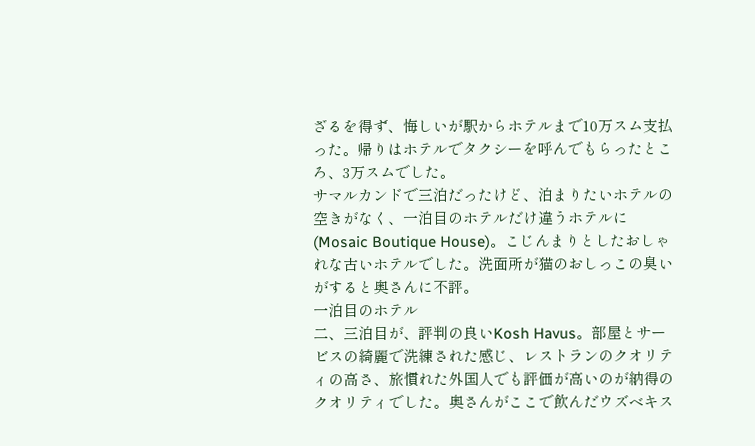ざるを得ず、悔しいが駅からホテルまで10万スム支払った。帰りはホテルでタクシーを呼んでもらったところ、3万スムでした。
サマルカンドで三泊だったけど、泊まりたいホテルの空きがなく、一泊目のホテルだけ違うホテルに(Mosaic Boutique House)。こじんまりとしたおしゃれな古いホテルでした。洗面所が猫のおしっこの臭いがすると奥さんに不評。
一泊目のホテル
二、三泊目が、評判の良いKosh Havus。部屋とサービスの綺麗で洗練された感じ、レストランのクオリティの高さ、旅慣れた外国人でも評価が高いのが納得のクオリティでした。奥さんがここで飲んだウズベキス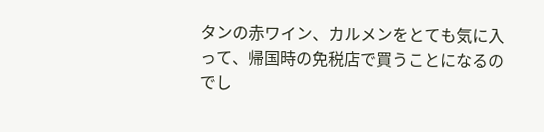タンの赤ワイン、カルメンをとても気に入って、帰国時の免税店で買うことになるのでし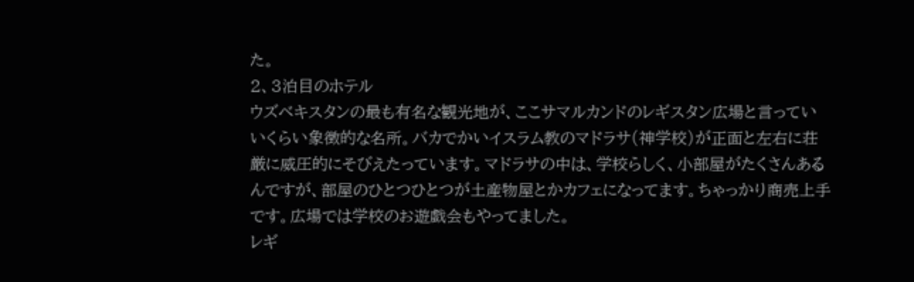た。
2、3泊目のホテル
ウズベキスタンの最も有名な観光地が、ここサマルカンドのレギスタン広場と言っていいくらい象徴的な名所。バカでかいイスラム教のマドラサ(神学校)が正面と左右に荘厳に威圧的にそびえたっています。マドラサの中は、学校らしく、小部屋がたくさんあるんですが、部屋のひとつひとつが土産物屋とかカフェになってます。ちゃっかり商売上手です。広場では学校のお遊戯会もやってました。
レギ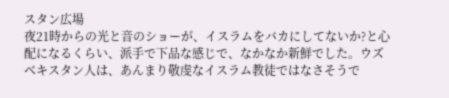スタン広場
夜21時からの光と音のショーが、イスラムをバカにしてないか?と心配になるくらい、派手で下品な感じで、なかなか新鮮でした。ウズベキスタン人は、あんまり敬虔なイスラム教徒ではなさそうで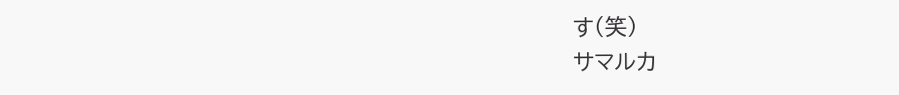す(笑)
サマルカ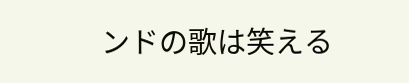ンドの歌は笑える